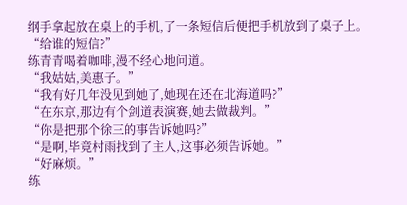纲手拿起放在桌上的手机,了一条短信后便把手机放到了桌子上。
“给谁的短信?”
练青青喝着咖啡,漫不经心地问道。
“我姑姑,美惠子。”
“我有好几年没见到她了,她现在还在北海道吗?”
“在东京,那边有个剑道表演赛,她去做裁判。”
“你是把那个徐三的事告诉她吗?”
“是啊,毕竟村雨找到了主人,这事必须告诉她。”
“好麻烦。”
练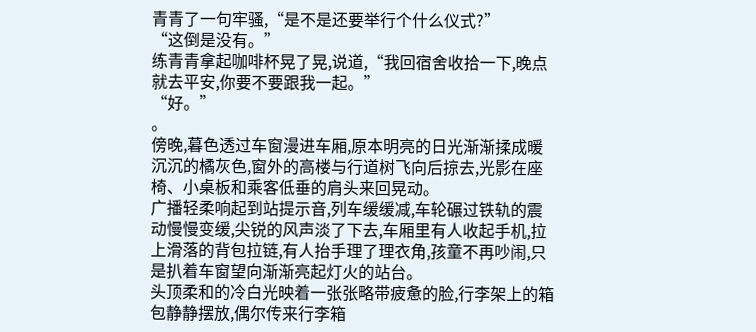青青了一句牢骚,“是不是还要举行个什么仪式?”
“这倒是没有。”
练青青拿起咖啡杯晃了晃,说道,“我回宿舍收拾一下,晚点就去平安,你要不要跟我一起。”
“好。”
。
傍晚,暮色透过车窗漫进车厢,原本明亮的日光渐渐揉成暖沉沉的橘灰色,窗外的高楼与行道树飞向后掠去,光影在座椅、小桌板和乘客低垂的肩头来回晃动。
广播轻柔响起到站提示音,列车缓缓减,车轮碾过铁轨的震动慢慢变缓,尖锐的风声淡了下去,车厢里有人收起手机,拉上滑落的背包拉链,有人抬手理了理衣角,孩童不再吵闹,只是扒着车窗望向渐渐亮起灯火的站台。
头顶柔和的冷白光映着一张张略带疲惫的脸,行李架上的箱包静静摆放,偶尔传来行李箱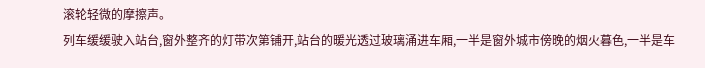滚轮轻微的摩擦声。
列车缓缓驶入站台,窗外整齐的灯带次第铺开,站台的暖光透过玻璃涌进车厢,一半是窗外城市傍晚的烟火暮色,一半是车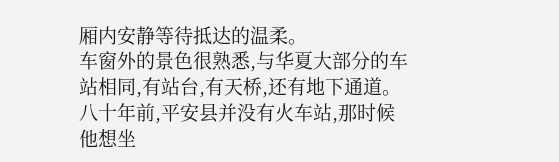厢内安静等待抵达的温柔。
车窗外的景色很熟悉,与华夏大部分的车站相同,有站台,有天桥,还有地下通道。
八十年前,平安县并没有火车站,那时候他想坐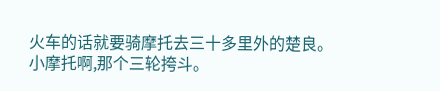火车的话就要骑摩托去三十多里外的楚良。
小摩托啊,那个三轮挎斗。